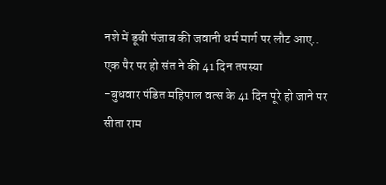नशे में डूबी पंजाब की जवानी धर्म मार्ग पर लौट आए.. एक पैर पर हो संत ने की 41 दिन तपस्या
-बुधवार पंडित महिपाल वत्स के 41 दिन पूरे हो जाने पर सीता राम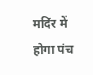मदिंर में होगा पंच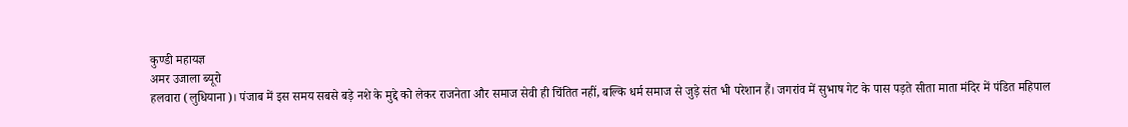कुण्डी महायज्ञ
अमर उजाला ब्यूरो
हलवारा (लुधियाना)। पंजाब में इस समय सबसे बड़े नशे के मुद्दे को लेकर राजनेता और समाज सेवी ही चिंतित नहीं, बल्कि धर्म समाज से जुड़े संत भी परेशान हैं। जगरांव में सुभाष गेट के पास पड़ते सीता माता मंदिर में पंडित महिपाल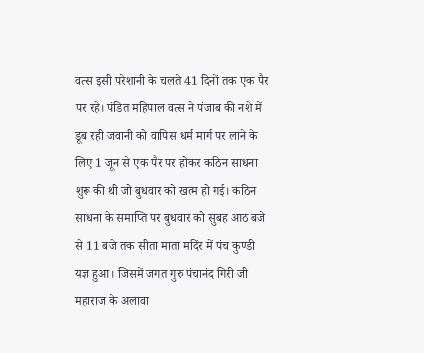वत्स इसी परेशानी के चलते 41 दिनों तक एक पैर पर रहे। पंडित महिपाल वत्स ने पंजाब की नशे में डूब रही जवानी को वापिस धर्म मार्ग पर लाने के लिए 1 जून से एक पैर पर होकर कठिन साधना शुरू की थी जो बुधवार को खत्म हो गई। कठिन साधना के समाप्ति पर बुधवार को सुबह आठ बजे से 11 बजे तक सीता माता मदिंर में पंच कुण्डी यज्ञ हुआ। जिसमें जगत गुरु पंचानंद गिरी जी महाराज के अलावा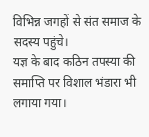विभिन्न जगहों से संत समाज के सदस्य पहुंचे।
यज्ञ के बाद कठिन तपस्या की समाप्ति पर विशाल भंडारा भी लगाया गया।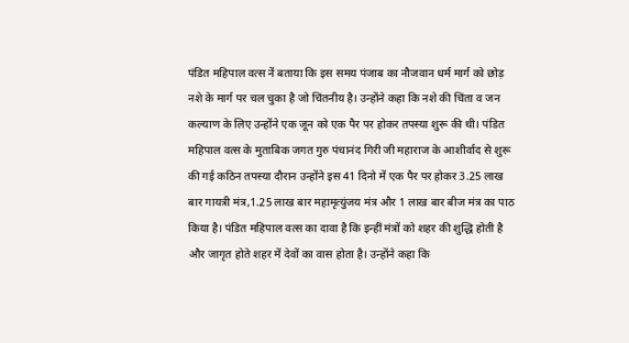पंडित महिपाल वत्स नें बताया कि इस समय पंजाब का नौजवान धर्म मार्ग को छोड़ नशे के मार्ग पर चल चुका है जो चिंतनीय है। उन्होंने कहा कि नशे की चिंता व जन कल्याण के लिए उन्होंने एक जून को एक पैर पर होकर तपस्या शुरू की थी। पंडित महिपाल वत्स के मुताबिक जगत गुरु पंचानंद गिरी जी महाराज के आशीर्वाद से शुरू की गई कठिन तपस्या दौरान उन्होंने इस 41 दिनो में एक पैर पर होकर 3.25 लाख बार गायत्री मंत्र,1.25 लाख बार महामृत्युंजय मंत्र और 1 लाख बार बीज मंत्र का पाठ किया है। पंडित महिपाल वत्स का दावा है कि इन्हीं मंत्रों को शहर की शुद्धि होती है और जागृत होते शहर में देवों का वास होता है। उन्होंने कहा कि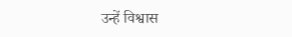उन्हें विश्वास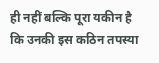ही नहीं बल्कि पूरा यकीन है कि उनकी इस कठिन तपस्या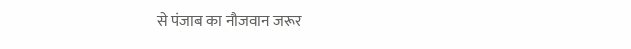से पंजाब का नौजवान जरूर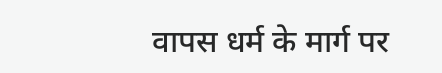वापस धर्म के मार्ग पर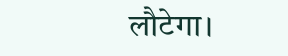लौटेगा।